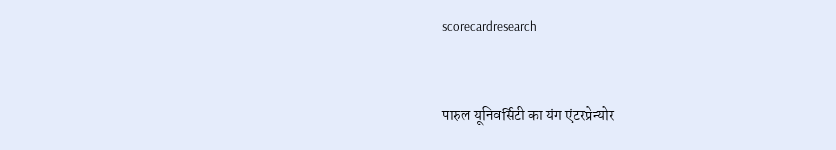scorecardresearch


पारुल यूनिवर्सिटी का यंग एंटरप्रेन्योर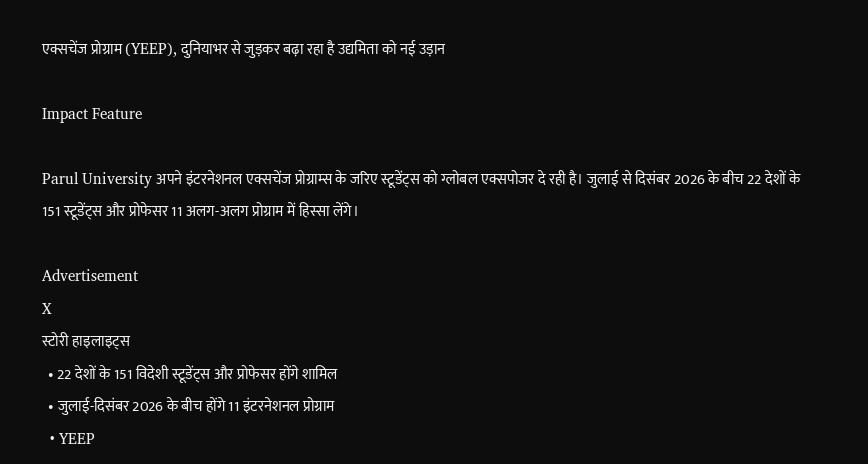एक्सचेंज प्रोग्राम (YEEP), दुनियाभर से जुड़कर बढ़ा रहा है उद्यमिता को नई उड़ान

Impact Feature

Parul University अपने इंटरनेशनल एक्सचेंज प्रोग्राम्स के जरिए स्टूडेंट्स को ग्लोबल एक्सपोजर दे रही है। जुलाई से दिसंबर 2026 के बीच 22 देशों के 151 स्टूडेंट्स और प्रोफेसर 11 अलग-अलग प्रोग्राम में हिस्सा लेंगे।

Advertisement
X
स्टोरी हाइलाइट्स
  • 22 देशों के 151 विदेशी स्टूडेंट्स और प्रोफेसर होंगे शामिल
  • जुलाई-दिसंबर 2026 के बीच होंगे 11 इंटरनेशनल प्रोग्राम
  • YEEP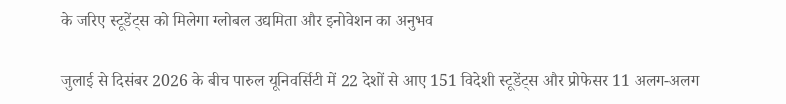के जरिए स्टूडेंट्स को मिलेगा ग्लोबल उद्यमिता और इनोवेशन का अनुभव

जुलाई से दिसंबर 2026 के बीच पारुल यूनिवर्सिटी में 22 देशों से आए 151 विदेशी स्टूडेंट्स और प्रोफेसर 11 अलग-अलग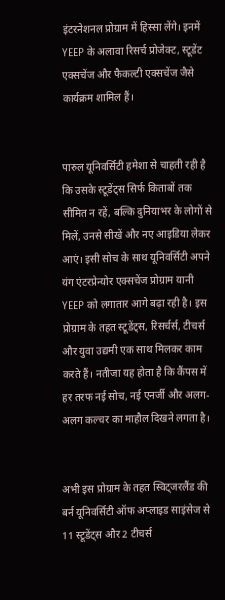इंटरनेशनल प्रोग्राम में हिस्सा लेंगे। इनमें YEEP के अलावा रिसर्च प्रोजेक्ट, स्टूडेंट एक्सचेंज और फैकल्टी एक्सचेंज जैसे कार्यक्रम शामिल हैं।


पारुल यूनिवर्सिटी हमेशा से चाहती रही है कि उसके स्टूडेंट्स सिर्फ किताबों तक सीमित न रहें, बल्कि दुनियाभर के लोगों से मिलें, उनसे सीखें और नए आइडिया लेकर आएं। इसी सोच के साथ यूनिवर्सिटी अपने यंग एंटरप्रेन्योर एक्सचेंज प्रोग्राम यानी YEEP को लगातार आगे बढ़ा रही है। इस प्रोग्राम के तहत स्टूडेंट्स, रिसर्चर्स, टीचर्स और युवा उद्यमी एक साथ मिलकर काम करते हैं। नतीजा यह होता है कि कैंपस में हर तरफ नई सोच, नई एनर्जी और अलग-अलग कल्चर का माहौल दिखने लगता है।


अभी इस प्रोग्राम के तहत स्विट्जरलैंड की बर्न यूनिवर्सिटी ऑफ अप्लाइड साइंसेज से 11 स्टूडेंट्स और 2 टीचर्स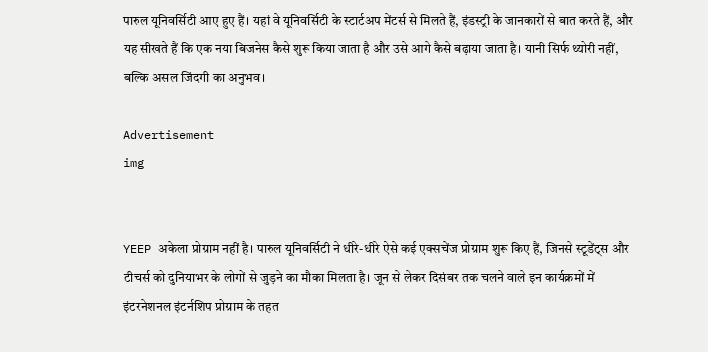पारुल यूनिवर्सिटी आए हुए हैं। यहां वे यूनिवर्सिटी के स्टार्टअप मेंटर्स से मिलते हैं, इंडस्ट्री के जानकारों से बात करते हैं, और यह सीखते हैं कि एक नया बिजनेस कैसे शुरू किया जाता है और उसे आगे कैसे बढ़ाया जाता है। यानी सिर्फ थ्योरी नहीं, बल्कि असल जिंदगी का अनुभव।

Advertisement
img


YEEP अकेला प्रोग्राम नहीं है। पारुल यूनिवर्सिटी ने धीरे-धीरे ऐसे कई एक्सचेंज प्रोग्राम शुरू किए हैं, जिनसे स्टूडेंट्स और टीचर्स को दुनियाभर के लोगों से जुड़ने का मौका मिलता है। जून से लेकर दिसंबर तक चलने वाले इन कार्यक्रमों में इंटरनेशनल इंटर्नशिप प्रोग्राम के तहत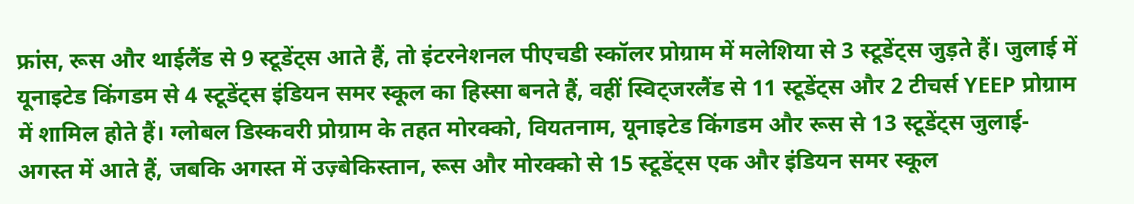फ्रांस, रूस और थाईलैंड से 9 स्टूडेंट्स आते हैं, तो इंटरनेशनल पीएचडी स्कॉलर प्रोग्राम में मलेशिया से 3 स्टूडेंट्स जुड़ते हैं। जुलाई में यूनाइटेड किंगडम से 4 स्टूडेंट्स इंडियन समर स्कूल का हिस्सा बनते हैं, वहीं स्विट्जरलैंड से 11 स्टूडेंट्स और 2 टीचर्स YEEP प्रोग्राम में शामिल होते हैं। ग्लोबल डिस्कवरी प्रोग्राम के तहत मोरक्को, वियतनाम, यूनाइटेड किंगडम और रूस से 13 स्टूडेंट्स जुलाई-अगस्त में आते हैं, जबकि अगस्त में उज़्बेकिस्तान, रूस और मोरक्को से 15 स्टूडेंट्स एक और इंडियन समर स्कूल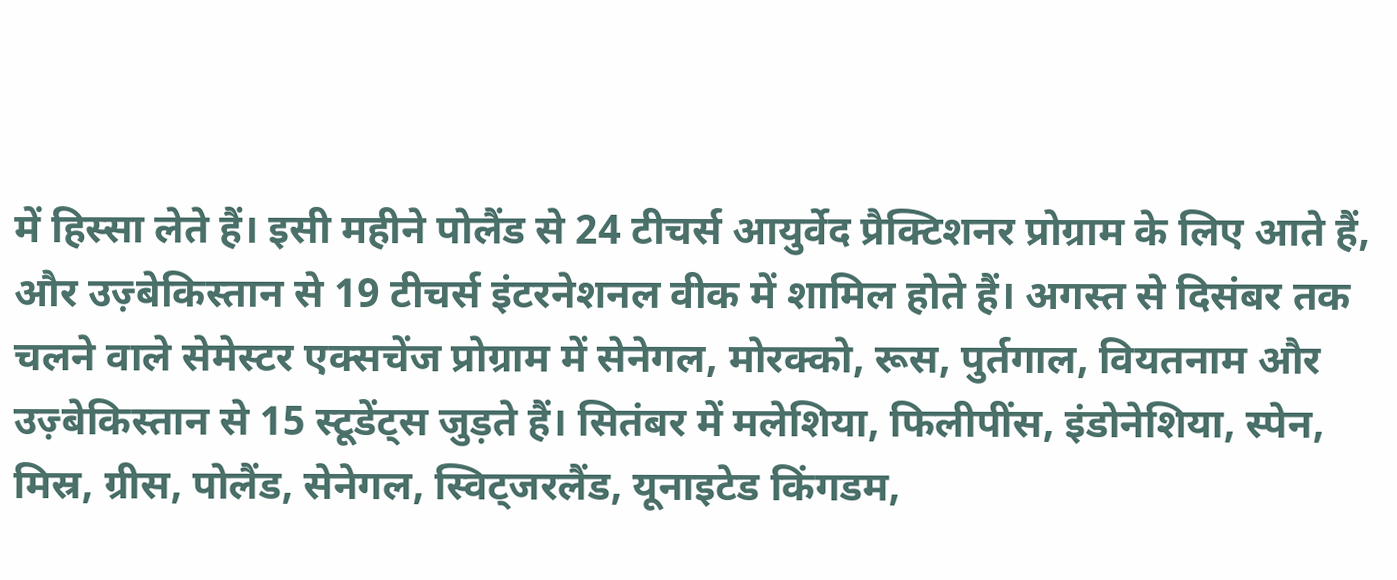में हिस्सा लेते हैं। इसी महीने पोलैंड से 24 टीचर्स आयुर्वेद प्रैक्टिशनर प्रोग्राम के लिए आते हैं, और उज़्बेकिस्तान से 19 टीचर्स इंटरनेशनल वीक में शामिल होते हैं। अगस्त से दिसंबर तक चलने वाले सेमेस्टर एक्सचेंज प्रोग्राम में सेनेगल, मोरक्को, रूस, पुर्तगाल, वियतनाम और उज़्बेकिस्तान से 15 स्टूडेंट्स जुड़ते हैं। सितंबर में मलेशिया, फिलीपींस, इंडोनेशिया, स्पेन, मिस्र, ग्रीस, पोलैंड, सेनेगल, स्विट्जरलैंड, यूनाइटेड किंगडम,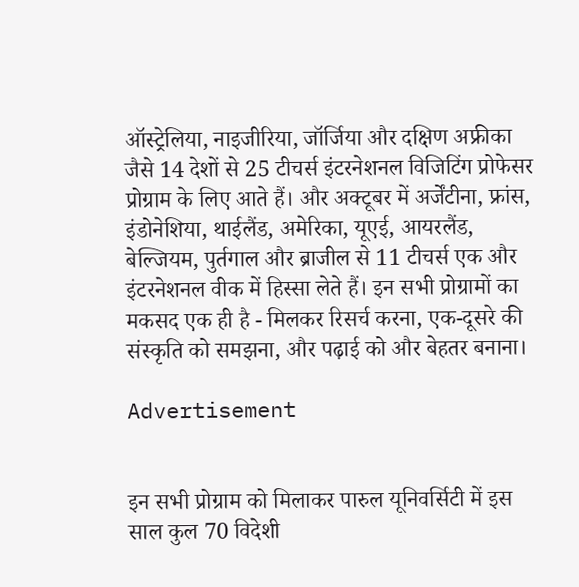ऑस्ट्रेलिया, नाइजीरिया, जॉर्जिया और दक्षिण अफ्रीका जैसे 14 देशों से 25 टीचर्स इंटरनेशनल विजिटिंग प्रोफेसर प्रोग्राम के लिए आते हैं। और अक्टूबर में अर्जेंटीना, फ्रांस, इंडोनेशिया, थाईलैंड, अमेरिका, यूएई, आयरलैंड, बेल्जियम, पुर्तगाल और ब्राजील से 11 टीचर्स एक और इंटरनेशनल वीक में हिस्सा लेते हैं। इन सभी प्रोग्रामों का मकसद एक ही है - मिलकर रिसर्च करना, एक-दूसरे की संस्कृति को समझना, और पढ़ाई को और बेहतर बनाना।

Advertisement


इन सभी प्रोग्राम को मिलाकर पारुल यूनिवर्सिटी में इस साल कुल 70 विदेशी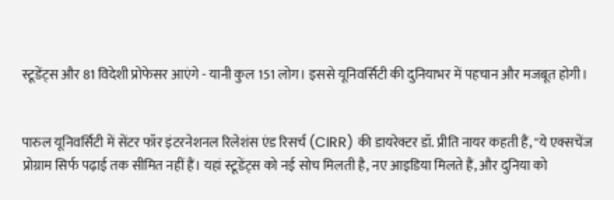स्टूडेंट्स और 81 विदेशी प्रोफेसर आएंगे - यानी कुल 151 लोग। इससे यूनिवर्सिटी की दुनियाभर में पहचान और मजबूत होगी।


पारुल यूनिवर्सिटी में सेंटर फॉर इंटरनेशनल रिलेशंस एंड रिसर्च (CIRR) की डायरेक्टर डॉ. प्रीति नायर कहती हैं, "ये एक्सचेंज प्रोग्राम सिर्फ पढ़ाई तक सीमित नहीं हैं। यहां स्टूडेंट्स को नई सोच मिलती है, नए आइडिया मिलते हैं, और दुनिया को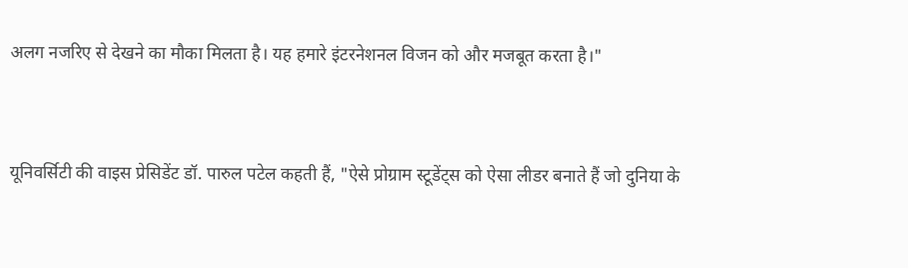अलग नजरिए से देखने का मौका मिलता है। यह हमारे इंटरनेशनल विजन को और मजबूत करता है।"


यूनिवर्सिटी की वाइस प्रेसिडेंट डॉ. पारुल पटेल कहती हैं, "ऐसे प्रोग्राम स्टूडेंट्स को ऐसा लीडर बनाते हैं जो दुनिया के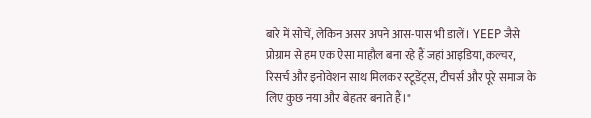बारे में सोचें, लेकिन असर अपने आस-पास भी डालें। YEEP जैसे प्रोग्राम से हम एक ऐसा माहौल बना रहे हैं जहां आइडिया, कल्चर, रिसर्च और इनोवेशन साथ मिलकर स्टूडेंट्स, टीचर्स और पूरे समाज के लिए कुछ नया और बेहतर बनाते हैं।"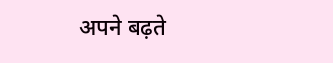अपने बढ़ते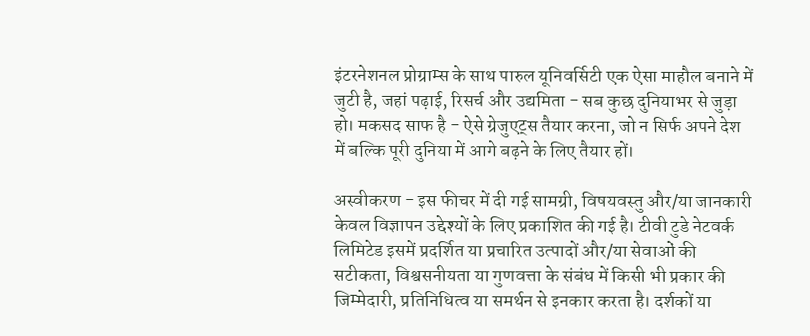इंटरनेशनल प्रोग्राम्स के साथ पारुल यूनिवर्सिटी एक ऐसा माहौल बनाने में जुटी है, जहां पढ़ाई, रिसर्च और उद्यमिता - सब कुछ दुनियाभर से जुड़ा हो। मकसद साफ है - ऐसे ग्रेजुएट्स तैयार करना, जो न सिर्फ अपने देश में बल्कि पूरी दुनिया में आगे बढ़ने के लिए तैयार हों।

अस्वीकरण - इस फीचर में दी गई सामग्री, विषयवस्तु और/या जानकारी केवल विज्ञापन उद्देश्यों के लिए प्रकाशित की गई है। टीवी टुडे नेटवर्क लिमिटेड इसमें प्रदर्शित या प्रचारित उत्पादों और/या सेवाओं की सटीकता, विश्वसनीयता या गुणवत्ता के संबंध में किसी भी प्रकार की जिम्मेदारी, प्रतिनिधित्व या समर्थन से इनकार करता है। दर्शकों या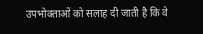उपभोक्ताओं को सलाह दी जाती है कि वे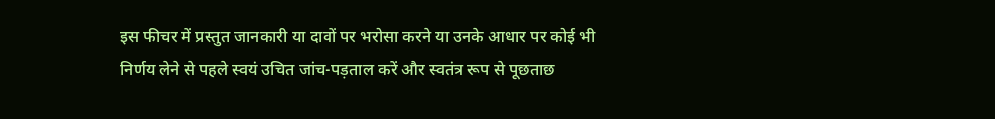इस फीचर में प्रस्तुत जानकारी या दावों पर भरोसा करने या उनके आधार पर कोई भी निर्णय लेने से पहले स्वयं उचित जांच-पड़ताल करें और स्वतंत्र रूप से पूछताछ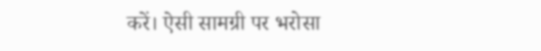करें। ऐसी सामग्री पर भरोसा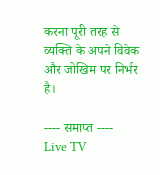करना पूरी तरह से व्यक्ति के अपने विवेक और जोखिम पर निर्भर है।

---- समाप्त ----
Live TV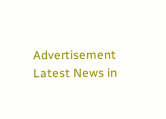Advertisement
Latest News in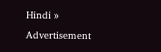Hindi »
Advertisement